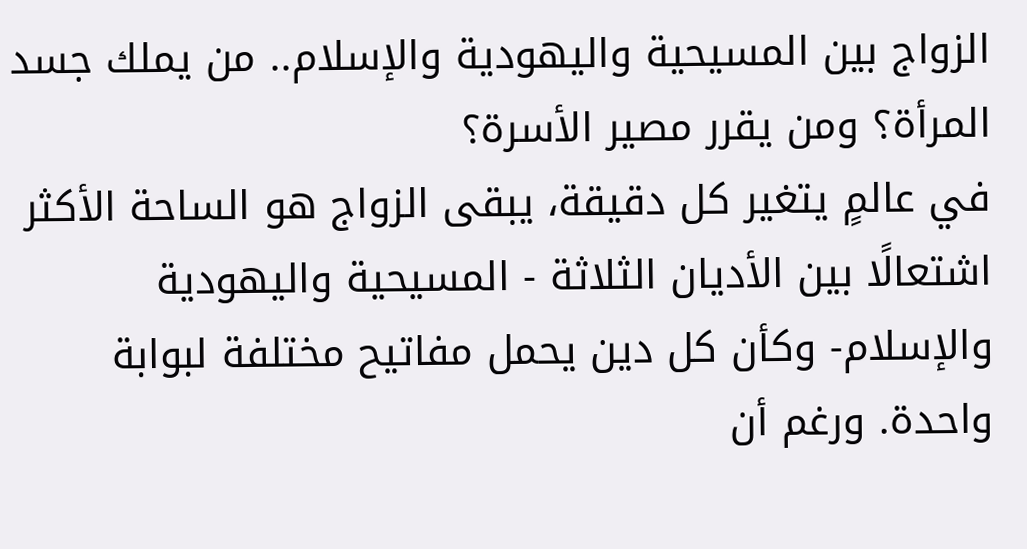الزواج بين المسيحية واليهودية والإسلام.. من يملك جسد المرأة؟ ومن يقرر مصير الأسرة؟
في عالمٍ يتغير كل دقيقة، يبقى الزواج هو الساحة الأكثر اشتعالًا بين الأديان الثلاثة - المسيحية واليهودية والإسلام- وكأن كل دين يحمل مفاتيح مختلفة لبوابة واحدة. ورغم أن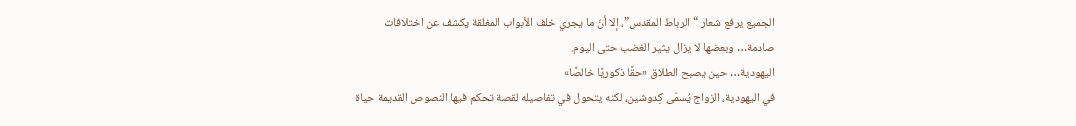الجميع يرفع شعار “الرباط المقدس”، إلا أنّ ما يجري خلف الأبواب المغلقة يكشف عن اختلافات صادمة… وبعضها لا يزال يثير الغضب حتى اليوم.
اليهودية… حين يصبح الطلاق «حقًا ذكوريًا خالصًا»
في اليهودية، الزواج يُسمّى كِدوشين، لكنه يتحول في تفاصيله لقصة تحكم فيها النصوص القديمة حياة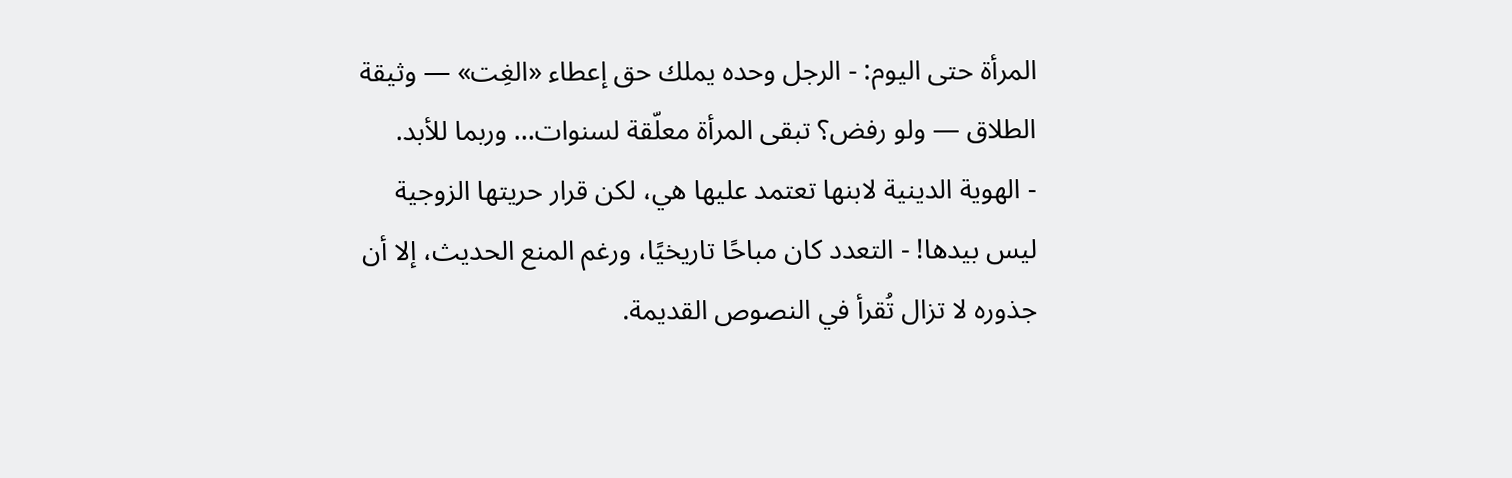المرأة حتى اليوم: - الرجل وحده يملك حق إعطاء «الغِت» — وثيقة الطلاق — ولو رفض؟ تبقى المرأة معلّقة لسنوات… وربما للأبد.
- الهوية الدينية لابنها تعتمد عليها هي، لكن قرار حريتها الزوجية ليس بيدها! - التعدد كان مباحًا تاريخيًا، ورغم المنع الحديث، إلا أن جذوره لا تزال تُقرأ في النصوص القديمة.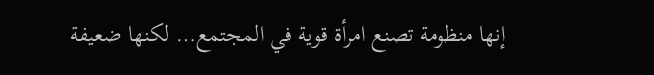إنها منظومة تصنع امرأة قوية في المجتمع… لكنها ضعيفة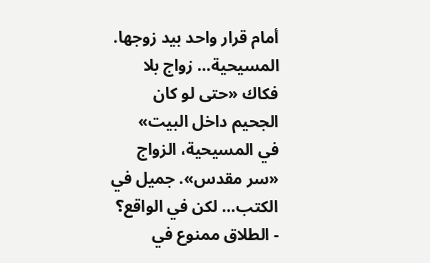أمام قرار واحد بيد زوجها.
المسيحية… زواج بلا فكاك «حتى لو كان الجحيم داخل البيت»
في المسيحية، الزواج «سر مقدس». جميل في الكتب… لكن في الواقع؟ - الطلاق ممنوع في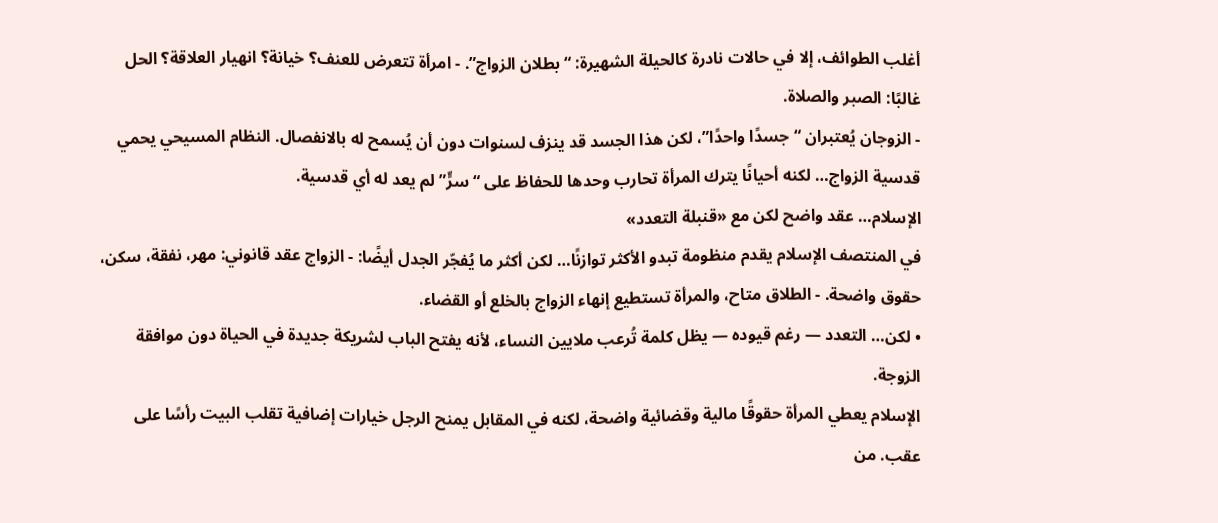أغلب الطوائف، إلا في حالات نادرة كالحيلة الشهيرة: “بطلان الزواج”. - امرأة تتعرض للعنف؟ خيانة؟ انهيار العلاقة؟ الحل غالبًا: الصبر والصلاة.
- الزوجان يُعتبران “جسدًا واحدًا”، لكن هذا الجسد قد ينزف لسنوات دون أن يُسمح له بالانفصال. النظام المسيحي يحمي قدسية الزواج… لكنه أحيانًا يترك المرأة تحارب وحدها للحفاظ على “سرٍّ” لم يعد له أي قدسية.
الإسلام… عقد واضح لكن مع «قنبلة التعدد»
في المنتصف الإسلام يقدم منظومة تبدو الأكثر توازنًا… لكن أكثر ما يُفجّر الجدل أيضًا: - الزواج عقد قانوني: مهر، نفقة، سكن، حقوق واضحة. - الطلاق متاح، والمرأة تستطيع إنهاء الزواج بالخلع أو القضاء.
• لكن… التعدد — رغم قيوده — يظل كلمة تُرعب ملايين النساء، لأنه يفتح الباب لشريكة جديدة في الحياة دون موافقة الزوجة.
الإسلام يعطي المرأة حقوقًا مالية وقضائية واضحة، لكنه في المقابل يمنح الرجل خيارات إضافية تقلب البيت رأسًا على عقب. من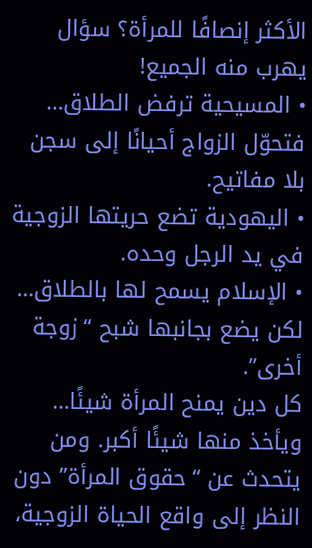الأكثر إنصافًا للمرأة؟ سؤال يهرب منه الجميع!
• المسيحية ترفض الطلاق… فتحوّل الزواج أحيانًا إلى سجن بلا مفاتيح.
• اليهودية تضع حريتها الزوجية في يد الرجل وحده.
• الإسلام يسمح لها بالطلاق… لكن يضع بجانبها شبح “زوجة أخرى”.
كل دين يمنح المرأة شيئًا… ويأخذ منها شيئًا أكبر. ومن يتحدث عن “حقوق المرأة” دون النظر إلى واقع الحياة الزوجية،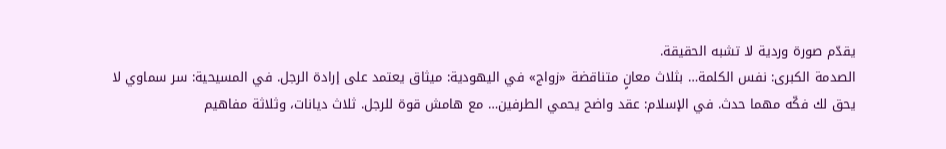يقدّم صورة وردية لا تشبه الحقيقة.
الصدمة الكبرى: نفس الكلمة… بثلاث معانٍ متناقضة «زواج» في اليهودية: ميثاق يعتمد على إرادة الرجل. في المسيحية: سر سماوي لا يحق لك فكّه مهما حدث. في الإسلام: عقد واضح يحمي الطرفين… مع هامش قوة للرجل. ثلاث ديانات، وثلاثة مفاهيم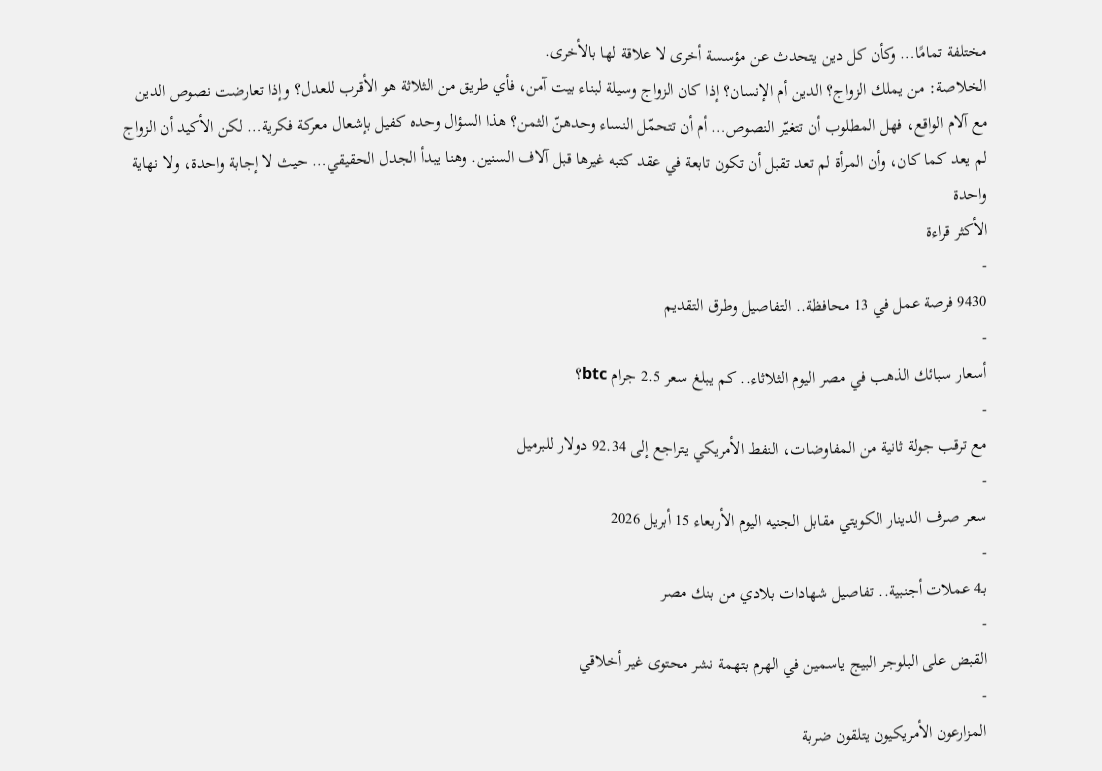مختلفة تمامًا… وكأن كل دين يتحدث عن مؤسسة أخرى لا علاقة لها بالأخرى.
الخلاصة: من يملك الزواج؟ الدين أم الإنسان؟ إذا كان الزواج وسيلة لبناء بيت آمن، فأي طريق من الثلاثة هو الأقرب للعدل؟ وإذا تعارضت نصوص الدين مع آلام الواقع، فهل المطلوب أن تتغيّر النصوص… أم أن تتحمّل النساء وحدهنّ الثمن؟ هذا السؤال وحده كفيل بإشعال معركة فكرية… لكن الأكيد أن الزواج لم يعد كما كان، وأن المرأة لم تعد تقبل أن تكون تابعة في عقد كتبه غيرها قبل آلاف السنين. وهنا يبدأ الجدل الحقيقي… حيث لا إجابة واحدة، ولا نهاية واحدة
الأكثر قراءة
-
9430 فرصة عمل في 13 محافظة.. التفاصيل وطرق التقديم
-
أسعار سبائك الذهب في مصر اليوم الثلاثاء.. كم يبلغ سعر 2.5 جرام btc؟
-
مع ترقب جولة ثانية من المفاوضات، النفط الأمريكي يتراجع إلى 92.34 دولار للبرميل
-
سعر صرف الدينار الكويتي مقابل الجنيه اليوم الأربعاء 15 أبريل 2026
-
بـ4 عملات أجنبية.. تفاصيل شهادات بلادي من بنك مصر
-
القبض على البلوجر البيج ياسمين في الهرم بتهمة نشر محتوى غير أخلاقي
-
المزارعون الأمريكيون يتلقون ضربة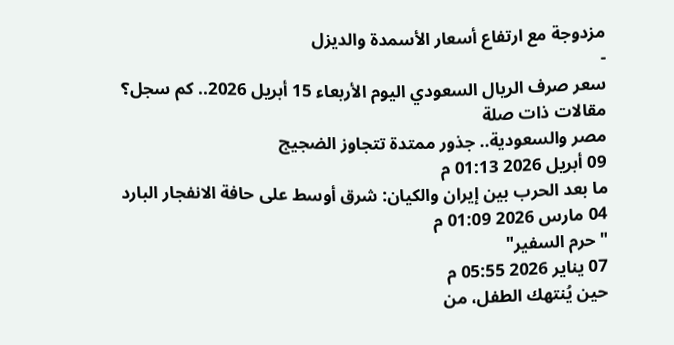مزدوجة مع ارتفاع أسعار الأسمدة والديزل
-
سعر صرف الريال السعودي اليوم الأربعاء 15 أبريل 2026.. كم سجل؟
مقالات ذات صلة
مصر والسعودية.. جذور ممتدة تتجاوز الضجيج
09 أبريل 2026 01:13 م
ما بعد الحرب بين إيران والكيان: شرق أوسط على حافة الانفجار البارد
04 مارس 2026 01:09 م
"حرم السفير"
07 يناير 2026 05:55 م
حين يُنتهك الطفل، من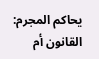يحاكم المجرم: القانون أم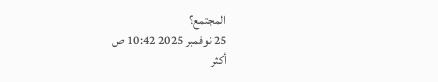المجتمع؟
25 نوفمبر 2025 10:42 ص
أكثر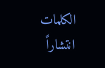الكلمات انتشاراً